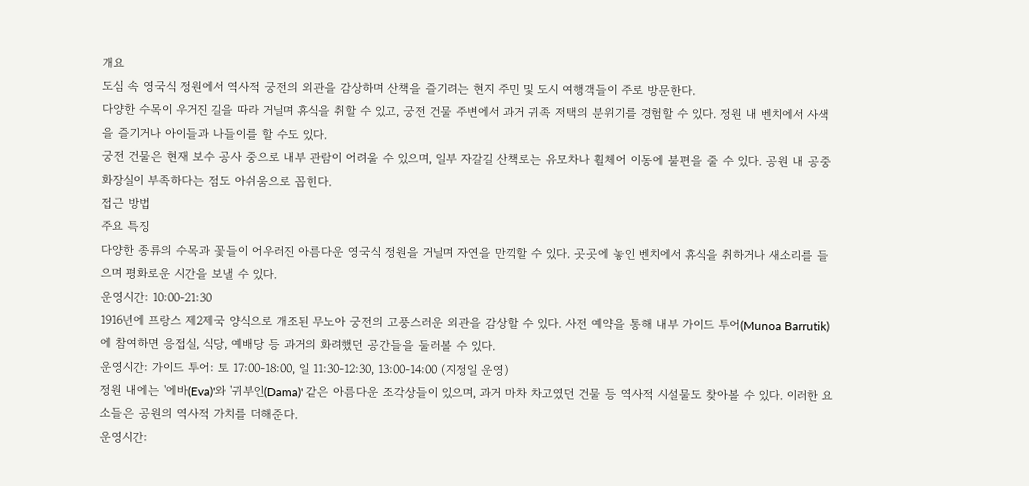개요
도심 속 영국식 정원에서 역사적 궁전의 외관을 감상하며 산책을 즐기려는 현지 주민 및 도시 여행객들이 주로 방문한다.
다양한 수목이 우거진 길을 따라 거닐며 휴식을 취할 수 있고, 궁전 건물 주변에서 과거 귀족 저택의 분위기를 경험할 수 있다. 정원 내 벤치에서 사색을 즐기거나 아이들과 나들이를 할 수도 있다.
궁전 건물은 현재 보수 공사 중으로 내부 관람이 어려울 수 있으며, 일부 자갈길 산책로는 유모차나 휠체어 이동에 불편을 줄 수 있다. 공원 내 공중화장실이 부족하다는 점도 아쉬움으로 꼽힌다.
접근 방법
주요 특징
다양한 종류의 수목과 꽃들이 어우러진 아름다운 영국식 정원을 거닐며 자연을 만끽할 수 있다. 곳곳에 놓인 벤치에서 휴식을 취하거나 새소리를 들으며 평화로운 시간을 보낼 수 있다.
운영시간: 10:00-21:30
1916년에 프랑스 제2제국 양식으로 개조된 무노아 궁전의 고풍스러운 외관을 감상할 수 있다. 사전 예약을 통해 내부 가이드 투어(Munoa Barrutik)에 참여하면 응접실, 식당, 예배당 등 과거의 화려했던 공간들을 둘러볼 수 있다.
운영시간: 가이드 투어: 토 17:00-18:00, 일 11:30-12:30, 13:00-14:00 (지정일 운영)
정원 내에는 '에바(Eva)'와 '귀부인(Dama)' 같은 아름다운 조각상들이 있으며, 과거 마차 차고였던 건물 등 역사적 시설물도 찾아볼 수 있다. 이러한 요소들은 공원의 역사적 가치를 더해준다.
운영시간: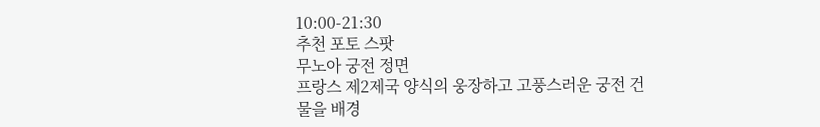10:00-21:30
추천 포토 스팟
무노아 궁전 정면
프랑스 제2제국 양식의 웅장하고 고풍스러운 궁전 건물을 배경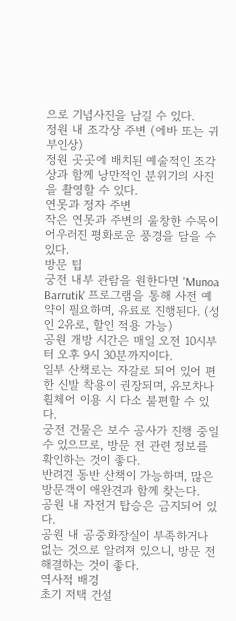으로 기념사진을 남길 수 있다.
정원 내 조각상 주변 (에바 또는 귀부인상)
정원 곳곳에 배치된 예술적인 조각상과 함께 낭만적인 분위기의 사진을 촬영할 수 있다.
연못과 정자 주변
작은 연못과 주변의 울창한 수목이 어우러진 평화로운 풍경을 담을 수 있다.
방문 팁
궁전 내부 관람을 원한다면 'Munoa Barrutik' 프로그램을 통해 사전 예약이 필요하며, 유료로 진행된다. (성인 2유로, 할인 적용 가능)
공원 개방 시간은 매일 오전 10시부터 오후 9시 30분까지이다.
일부 산책로는 자갈로 되어 있어 편한 신발 착용이 권장되며, 유모차나 휠체어 이용 시 다소 불편할 수 있다.
궁전 건물은 보수 공사가 진행 중일 수 있으므로, 방문 전 관련 정보를 확인하는 것이 좋다.
반려견 동반 산책이 가능하며, 많은 방문객이 애완견과 함께 찾는다.
공원 내 자전거 탑승은 금지되어 있다.
공원 내 공중화장실이 부족하거나 없는 것으로 알려져 있으니, 방문 전 해결하는 것이 좋다.
역사적 배경
초기 저택 건설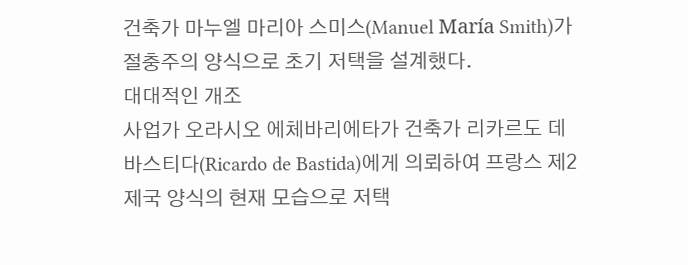건축가 마누엘 마리아 스미스(Manuel María Smith)가 절충주의 양식으로 초기 저택을 설계했다.
대대적인 개조
사업가 오라시오 에체바리에타가 건축가 리카르도 데 바스티다(Ricardo de Bastida)에게 의뢰하여 프랑스 제2제국 양식의 현재 모습으로 저택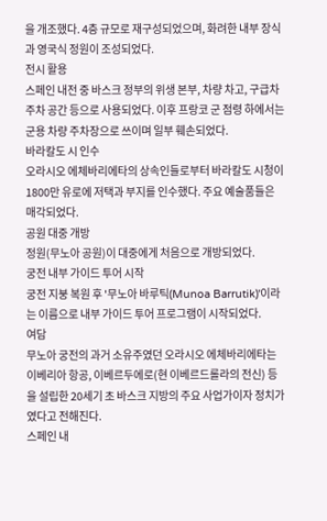을 개조했다. 4층 규모로 재구성되었으며, 화려한 내부 장식과 영국식 정원이 조성되었다.
전시 활용
스페인 내전 중 바스크 정부의 위생 본부, 차량 차고, 구급차 주차 공간 등으로 사용되었다. 이후 프랑코 군 점령 하에서는 군용 차량 주차장으로 쓰이며 일부 훼손되었다.
바라칼도 시 인수
오라시오 에체바리에타의 상속인들로부터 바라칼도 시청이 1800만 유로에 저택과 부지를 인수했다. 주요 예술품들은 매각되었다.
공원 대중 개방
정원(무노아 공원)이 대중에게 처음으로 개방되었다.
궁전 내부 가이드 투어 시작
궁전 지붕 복원 후 '무노아 바루틱(Munoa Barrutik)'이라는 이름으로 내부 가이드 투어 프로그램이 시작되었다.
여담
무노아 궁전의 과거 소유주였던 오라시오 에체바리에타는 이베리아 항공, 이베르두에로(현 이베르드롤라의 전신) 등을 설립한 20세기 초 바스크 지방의 주요 사업가이자 정치가였다고 전해진다.
스페인 내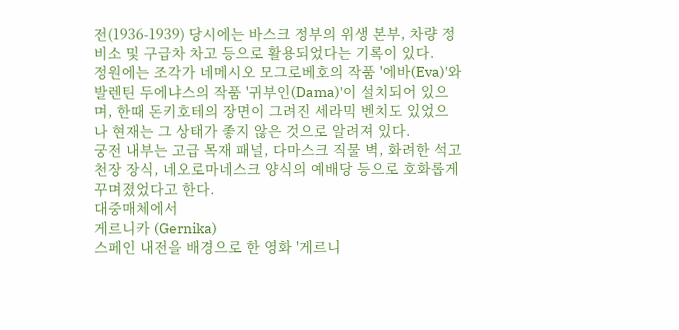전(1936-1939) 당시에는 바스크 정부의 위생 본부, 차량 정비소 및 구급차 차고 등으로 활용되었다는 기록이 있다.
정원에는 조각가 네메시오 모그로베호의 작품 '에바(Eva)'와 발렌틴 두에냐스의 작품 '귀부인(Dama)'이 설치되어 있으며, 한때 돈키호테의 장면이 그려진 세라믹 벤치도 있었으나 현재는 그 상태가 좋지 않은 것으로 알려져 있다.
궁전 내부는 고급 목재 패널, 다마스크 직물 벽, 화려한 석고 천장 장식, 네오로마네스크 양식의 예배당 등으로 호화롭게 꾸며졌었다고 한다.
대중매체에서
게르니카 (Gernika)
스페인 내전을 배경으로 한 영화 '게르니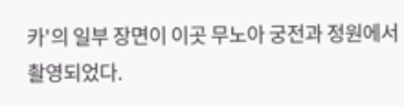카'의 일부 장면이 이곳 무노아 궁전과 정원에서 촬영되었다.